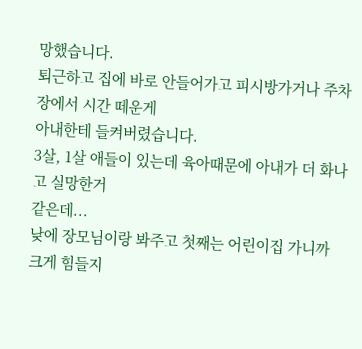망했습니다.
퇴근하고 집에 바로 안들어가고 피시방가거나 주차장에서 시간 떼운게
아내한테 들켜버렸습니다.
3살, 1살 애들이 있는데 육아때문에 아내가 더 화나고 실망한거
같은데...
낮에 장모님이랑 봐주고 첫째는 어린이집 가니까
크게 힘들지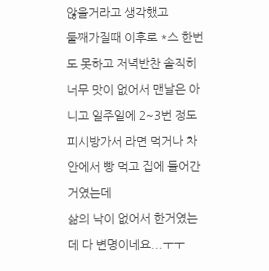않을거라고 생각했고
둘째가질때 이후로 *스 한번도 못하고 저녁반찬 솔직히
너무 맛이 없어서 맨날은 아니고 일주일에 2~3번 정도
피시방가서 라면 먹거나 차안에서 빵 먹고 집에 들어간거였는데
삶의 낙이 없어서 한거였는데 다 변명이네요...ㅜㅜ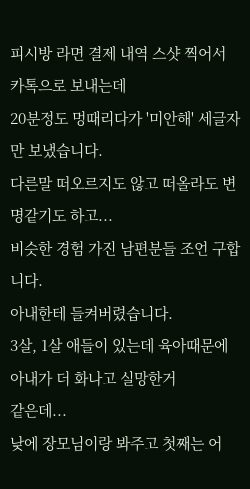피시방 라면 결제 내역 스샷 찍어서 카톡으로 보내는데
20분정도 멍때리다가 '미안해' 세글자만 보냈습니다.
다른말 떠오르지도 않고 떠올라도 변명같기도 하고...
비슷한 경험 가진 남편분들 조언 구합니다.
아내한테 들켜버렸습니다.
3살, 1살 애들이 있는데 육아때문에 아내가 더 화나고 실망한거
같은데...
낮에 장모님이랑 봐주고 첫째는 어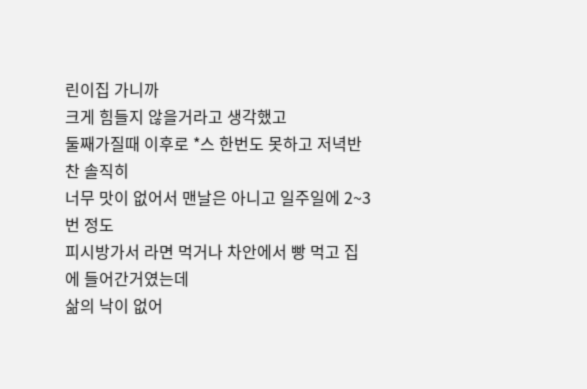린이집 가니까
크게 힘들지 않을거라고 생각했고
둘째가질때 이후로 *스 한번도 못하고 저녁반찬 솔직히
너무 맛이 없어서 맨날은 아니고 일주일에 2~3번 정도
피시방가서 라면 먹거나 차안에서 빵 먹고 집에 들어간거였는데
삶의 낙이 없어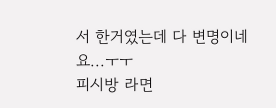서 한거였는데 다 변명이네요...ㅜㅜ
피시방 라면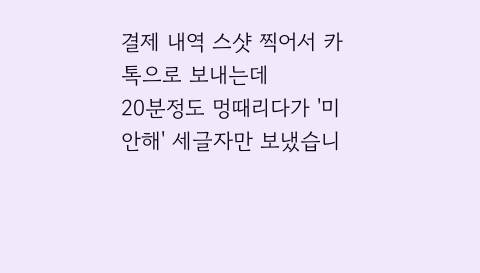결제 내역 스샷 찍어서 카톡으로 보내는데
20분정도 멍때리다가 '미안해' 세글자만 보냈습니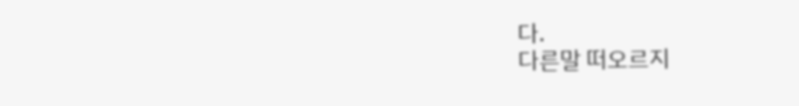다.
다른말 떠오르지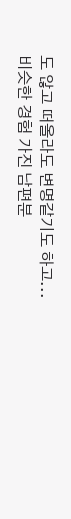도 않고 떠올라도 변명같기도 하고...
비슷한 경험 가진 남편분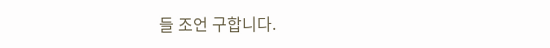들 조언 구합니다.